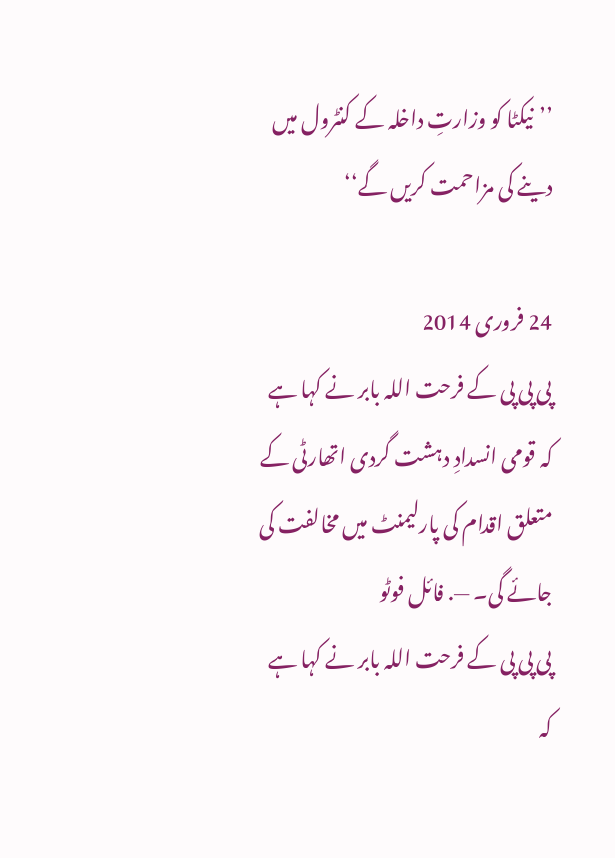’’نیکٹا کو وزارتِ داخلہ کے کنٹرول میں دینے کی مزاحمت کریں گے‘‘

24 فروری 2014
پی پی پی کے فرحت اللہ بابر نے کہا ہے کہ قومی انسدادِ دہشت گردی اتھارٹی کے متعلق اقدام کی پارلیمنٹ میں مخالفت کی جائے گی۔ —. فائل فوٹو
پی پی پی کے فرحت اللہ بابر نے کہا ہے کہ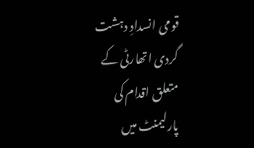قومی انسدادِ دہشت گردی اتھارٹی کے متعلق اقدام کی پارلیمنٹ میں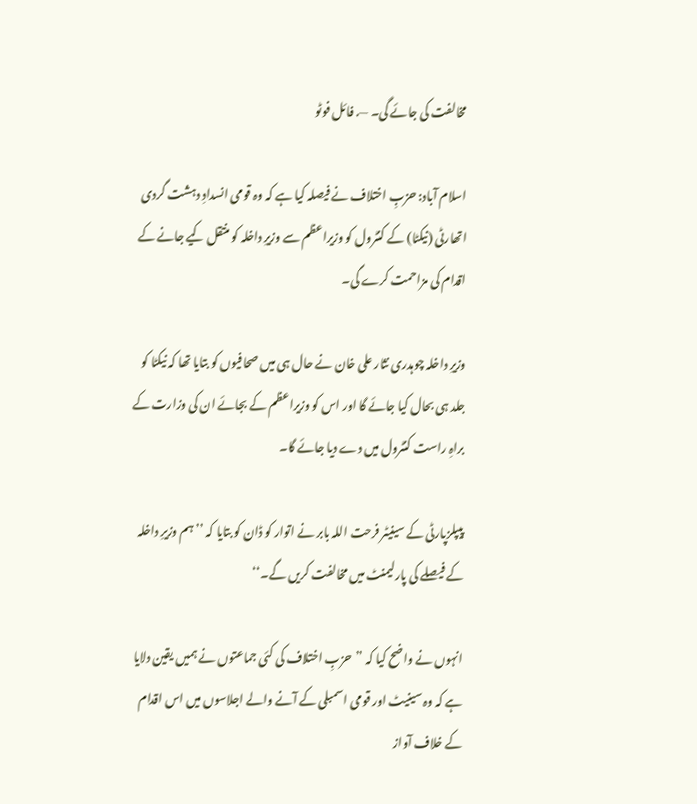مخالفت کی جائے گی۔ —. فائل فوٹو

اسلام آباد: حزبِ اختلاف نے فیصلہ کیا ہے کہ وہ قومی انسدادِ دہشت گردی اتھارٹی (نیکٹا) کے کنٹرول کو وزیراعظم سے وزیرِ داخلہ کو منتقل کیے جانے کے اقدام کی مزاحمت کرے گی۔

وزیرِ داخلہ چوہدری نثار علی خان نے حال ہی میں صحافیوں کو بتایا تھا کہ نیکٹا کو جلد ہی بحال کیا جائے گا اور اس کو وزیراعظم کے بجائے ان کی وزارت کے براہِ راست کنٹرول میں دے دیا جائے گا۔

پیپلزپارٹی کے سینیٹر فرحت اللہ بابر نے اتوار کو ڈان کو بتایا کہ ’’ہم وزیرِ داخلہ کے فیصلے کی پارلیمنٹ میں مخالفت کریں گے۔‘‘

انہوں نے واضح کیا کہ ’’حزبِ اختلاف کی کئی جماعتوں نے ہمیں یقین دلایا ہے کہ وہ سینیٹ اور قومی اسمبلی کے آنے والے اجلاسوں میں اس اقدام کے خلاف آواز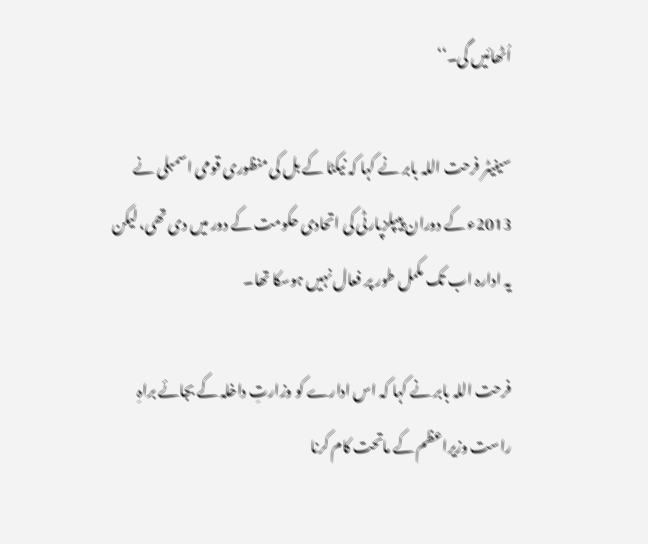اُٹھائیں گی۔‘‘

سینیٹر فرحت اللہ بابر نے کہا کہ نیکٹا کے بل کی منظوری قومی اسمبلی نے 2013ء کے دوران پیپلزپارٹی کی اتحادی حکومت کے دور میں دی تھی، لیکن یہ ادارہ اب تک مکمل طور پر فعال نہیں ہوسکا تھا۔

فرحت اللہ بابر نے کہا کہ اس ادارے کو وزارتِ داخلہ کے بجائے براہِ راست وزیراعظم کے ماتحت کام کرنا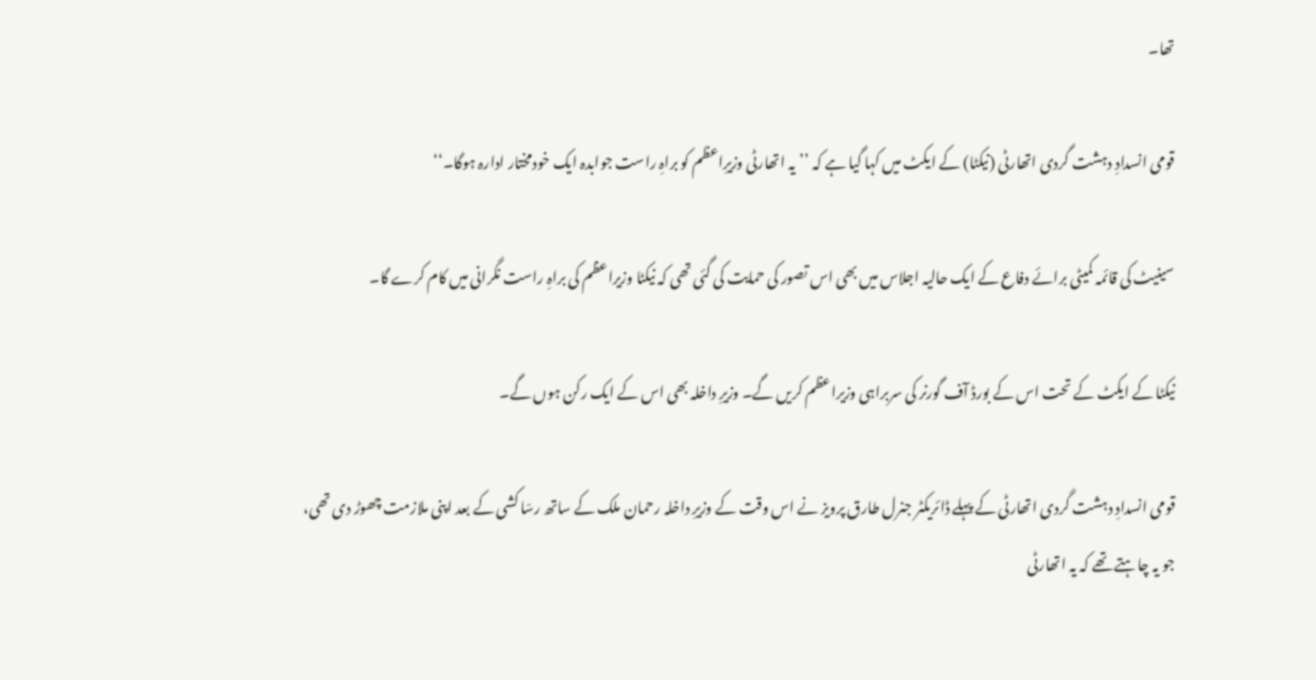تھا۔

قومی انسدادِ دہشت گردی اتھارٹی (نیکٹا) کے ایکٹ میں کہا گیا ہے کہ ’’یہ اتھارٹی وزیرِاعظم کو براہِ راست جوابدہ ایک خودمختار ادارہ ہوگا۔‘‘

سینیٹ کی قائمہ کمیٹی برائے دفاع کے ایک حالیہ اجلاس میں بھی اس تصور کی حمایت کی گئی تھی کہ نیکٹا وزیراعظم کی براہِ راست نگرانی میں کام کرے گا۔

نیکٹا کے ایکٹ کے تحت اس کے بورڈ آف گورنر کی سربراہی وزیراعظم کریں گے۔ وزیرِ داخلہ بھی اس کے ایک رکن ہوں گے۔

قومی انسدادِ دہشت گردی اتھارٹی کے پہلے ڈائریکٹر جنرل طارق پرویز نے اس وقت کے وزیرِ داخلہ رحمان ملک کے ساتھ رسّا کشی کے بعد اپنی ملازمت چھوڑ دی تھی، جو یہ چاہتے تھے کہ یہ اتھارٹی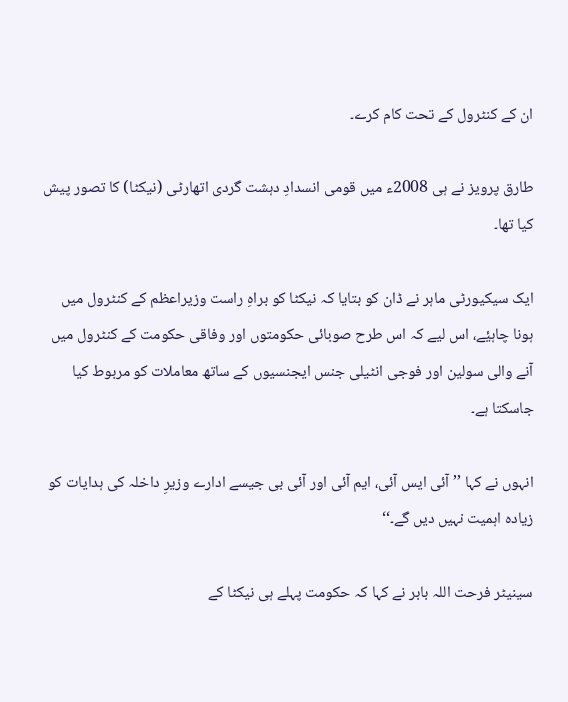ان کے کنٹرول کے تحت کام کرے۔

طارق پرویز نے ہی 2008ء میں قومی انسدادِ دہشت گردی اتھارٹی (نیکٹا) کا تصور پیش کیا تھا۔

ایک سیکیورٹی ماہر نے ڈان کو بتایا کہ نیکٹا کو براہِ راست وزیراعظم کے کنٹرول میں ہونا چاہیٔے، اس لیے کہ اس طرح صوبائی حکومتوں اور وفاقی حکومت کے کنٹرول میں آنے والی سولین اور فوجی انٹیلی جنس ایجنسیوں کے ساتھ معاملات کو مربوط کیا جاسکتا ہے۔

انہوں نے کہا ’’آئی ایس آئی، ایم آئی اور آئی بی جیسے ادارے وزیرِ داخلہ کی ہدایات کو زیادہ اہمیت نہیں دیں گے۔‘‘

سینیٹر فرحت اللہ بابر نے کہا کہ حکومت پہلے ہی نیکٹا کے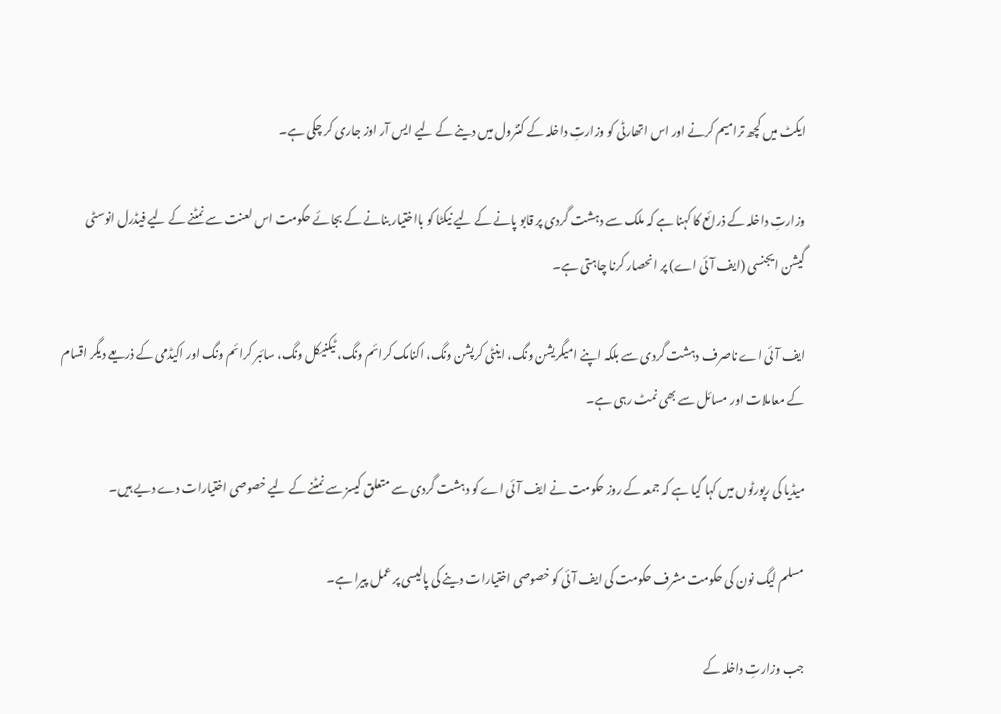ایکٹ میں کچھ ترامیم کرنے اور اس اتھارٹی کو وزارتِ داخلہ کے کنٹرول میں دینے کے لیے ایس آر اوز جاری کر چکی ہے۔

وزارتِ داخلہ کے ذرائع کا کہنا ہے کہ ملک سے دہشت گردی پر قابو پانے کے لیے نیکٹا کو بااختیار بنانے کے بجائے حکومت اس لعنت سے نمٹنے کے لیے فیڈرل انوسٹی گیشن ایجنسی (ایف آئی اے) پر انحصار کرنا چاہتی ہے۔

ایف آئی اے ناصرف دہشت گردی سے بلکہ اپنے امیگریشن ونگ، اینٹی کرپشن ونگ، اکنامک کرائم ونگ، ٹیکنیکل ونگ، سائبر کرائم ونگ اور اکیڈمی کے ذریعے دیگر اقسام کے معاملات اور مسائل سے بھی نمٹ رہی ہے۔

میڈیا کی رپورٹوں میں کہا گیا ہے کہ جمعہ کے روز حکومت نے ایف آئی اے کو دہشت گردی سے متعلق کیسز سے نمٹنے کے لیے خصوصی اختیارات دے دیے ہیں۔

مسلم لیگ نون کی حکومت مشرف حکومت کی ایف آئی کو خصوصی اختیارات دینے کی پالیسی پر عمل پیرا ہے۔

جب وزارتِ داخلہ کے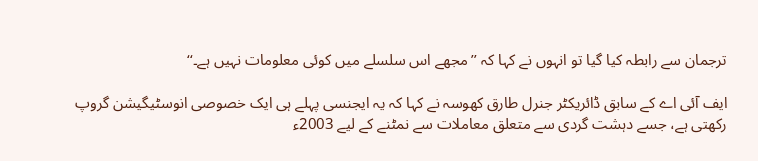ترجمان سے رابطہ کیا گیا تو انہوں نے کہا کہ ’’مجھے اس سلسلے میں کوئی معلومات نہیں ہے۔‘‘

ایف آئی اے کے سابق ڈائریکٹر جنرل طارق کھوسہ نے کہا کہ یہ ایجنسی پہلے ہی ایک خصوصی انوسٹیگیشن گروپ رکھتی ہے، جسے دہشت گردی سے متعلق معاملات سے نمٹنے کے لیے 2003ء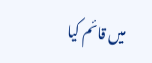میں قائم کیا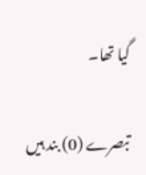گیا تھا۔

تبصرے (0) بند ہیں